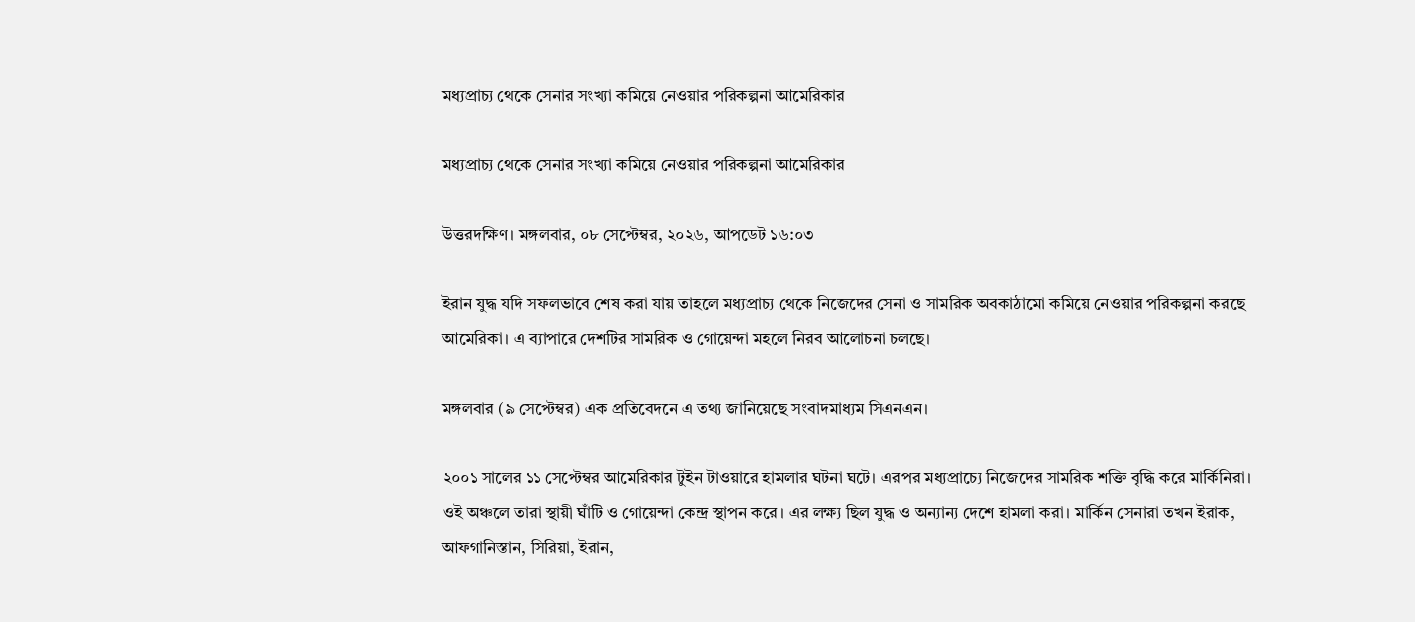মধ্যপ্রাচ্য থেকে সেনার সংখ্যা কমিয়ে নেওয়ার পরিকল্পনা আমেরিকার

মধ্যপ্রাচ্য থেকে সেনার সংখ্যা কমিয়ে নেওয়ার পরিকল্পনা আমেরিকার

উত্তরদক্ষিণ। মঙ্গলবার, ০৮ সেপ্টেম্বর, ২০২৬, আপডেট ১৬:০৩

ইরান যুদ্ধ যদি সফলভাবে শেষ করা যায় তাহলে মধ্যপ্রাচ্য থেকে নিজেদের সেনা ও সামরিক অবকাঠামো কমিয়ে নেওয়ার পরিকল্পনা করছে আমেরিকা। এ ব্যাপারে দেশটির সামরিক ও গোয়েন্দা মহলে নিরব আলোচনা চলছে।

মঙ্গলবার (৯ সেপ্টেম্বর) এক প্রতিবেদনে এ তথ্য জানিয়েছে সংবাদমাধ্যম সিএনএন।

২০০১ সালের ১১ সেপ্টেম্বর আমেরিকার টুইন টাওয়ারে হামলার ঘটনা ঘটে। এরপর মধ্যপ্রাচ্যে নিজেদের সামরিক শক্তি বৃদ্ধি করে মার্কিনিরা। ওই অঞ্চলে তারা স্থায়ী ঘাঁটি ও গোয়েন্দা কেন্দ্র স্থাপন করে। এর লক্ষ্য ছিল যুদ্ধ ও অন্যান্য দেশে হামলা করা। মার্কিন সেনারা তখন ইরাক, আফগানিস্তান, সিরিয়া, ইরান,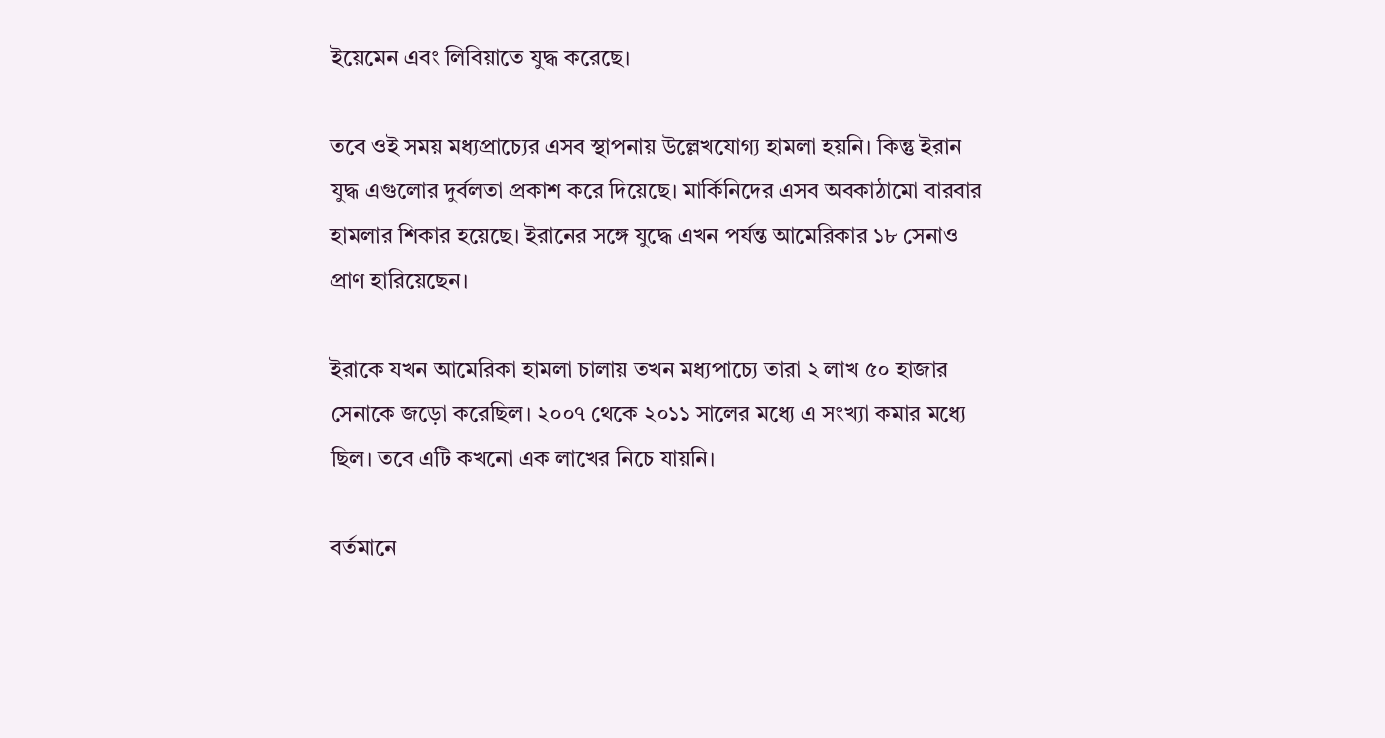ইয়েমেন এবং লিবিয়াতে যুদ্ধ করেছে।

তবে ওই সময় মধ্যপ্রাচ্যের এসব স্থাপনায় উল্লেখযোগ্য হামলা হয়নি। কিন্তু ইরান যুদ্ধ এগুলোর দুর্বলতা প্রকাশ করে দিয়েছে। মার্কিনিদের এসব অবকাঠামো বারবার হামলার শিকার হয়েছে। ইরানের সঙ্গে যুদ্ধে এখন পর্যন্ত আমেরিকার ১৮ সেনাও প্রাণ হারিয়েছেন।

ইরাকে যখন আমেরিকা হামলা চালায় তখন মধ্যপাচ্যে তারা ২ লাখ ৫০ হাজার সেনাকে জড়ো করেছিল। ২০০৭ থেকে ২০১১ সালের মধ্যে এ সংখ্যা কমার মধ্যে ছিল। তবে এটি কখনো এক লাখের নিচে যায়নি।

বর্তমানে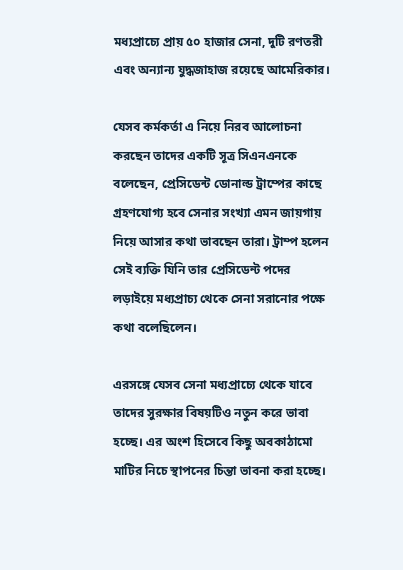মধ্যপ্রাচ্যে প্রায় ৫০ হাজার সেনা, দুটি রণতরী এবং অন্যান্য যুদ্ধজাহাজ রয়েছে আমেরিকার।

যেসব কর্মকর্তা এ নিয়ে নিরব আলোচনা করছেন তাদের একটি সূত্র সিএনএনকে বলেছেন, প্রেসিডেন্ট ডোনাল্ড ট্রাম্পের কাছে গ্রহণযোগ্য হবে সেনার সংখ্যা এমন জায়গায় নিয়ে আসার কথা ভাবছেন তারা। ট্রাম্প হলেন সেই ব্যক্তি যিনি তার প্রেসিডেন্ট পদের লড়াইয়ে মধ্যপ্রাচ্য থেকে সেনা সরানোর পক্ষে কথা বলেছিলেন।

এরসঙ্গে যেসব সেনা মধ্যপ্রাচ্যে থেকে যাবে তাদের সুরক্ষার বিষয়টিও নতুন করে ভাবা হচ্ছে। এর অংশ হিসেবে কিছু অবকাঠামো মাটির নিচে স্থাপনের চিন্তা ভাবনা করা হচ্ছে।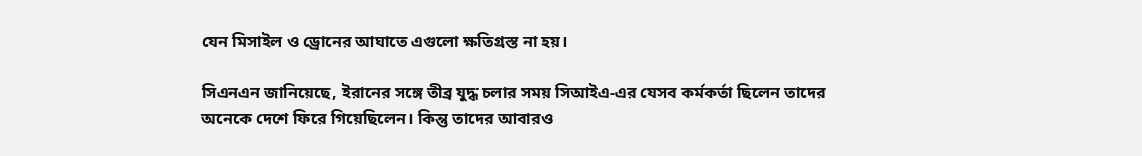যেন মিসাইল ও ড্রোনের আঘাতে এগুলো ক্ষতিগ্রস্ত না হয়।

সিএনএন জানিয়েছে, ইরানের সঙ্গে তীব্র যুদ্ধ চলার সময় সিআইএ-এর যেসব কর্মকর্তা ছিলেন তাদের অনেকে দেশে ফিরে গিয়েছিলেন। কিন্তু তাদের আবারও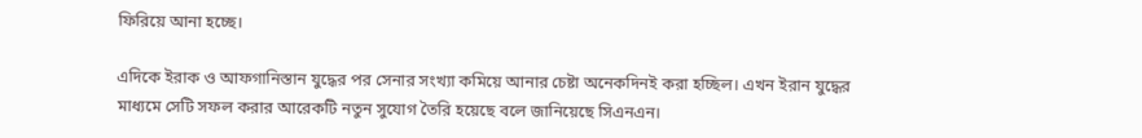ফিরিয়ে আনা হচ্ছে।

এদিকে ইরাক ও আফগানিস্তান যুদ্ধের পর সেনার সংখ্যা কমিয়ে আনার চেষ্টা অনেকদিনই করা হচ্ছিল। এখন ইরান যুদ্ধের মাধ্যমে সেটি সফল করার আরেকটি নতুন সুযোগ তৈরি হয়েছে বলে জানিয়েছে সিএনএন।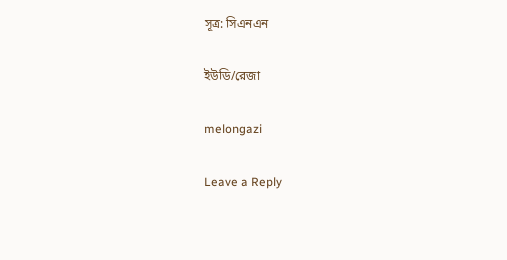সূত্র: সিএনএন

ইউডি/রেজা

melongazi

Leave a Reply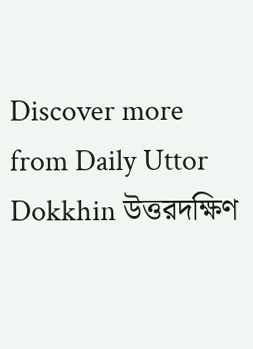Discover more from Daily Uttor Dokkhin উত্তরদক্ষিণ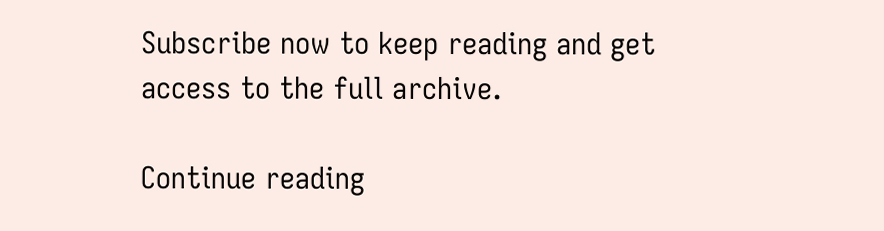Subscribe now to keep reading and get access to the full archive.

Continue reading